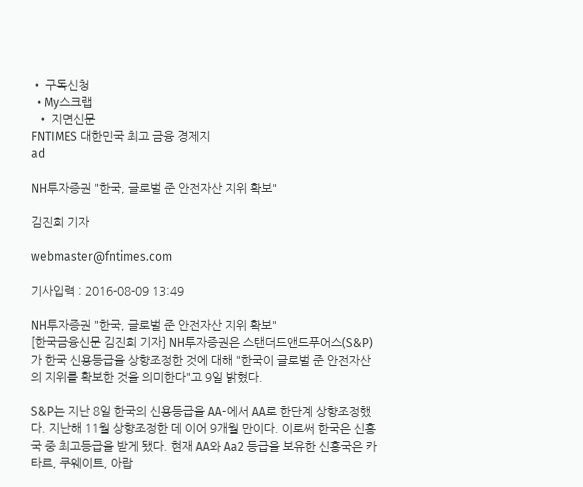• 구독신청
  • My스크랩
  • 지면신문
FNTIMES 대한민국 최고 금융 경제지
ad

NH투자증권 "한국, 글로벌 준 안전자산 지위 확보"

김진희 기자

webmaster@fntimes.com

기사입력 : 2016-08-09 13:49

NH투자증권 "한국, 글로벌 준 안전자산 지위 확보"
[한국금융신문 김진희 기자] NH투자증권은 스탠더드앤드푸어스(S&P)가 한국 신용등급을 상향조정한 것에 대해 "한국이 글로벌 준 안전자산의 지위를 확보한 것을 의미한다"고 9일 밝혔다.

S&P는 지난 8일 한국의 신용등급을 AA-에서 AA로 한단계 상향조정했다. 지난해 11월 상향조정한 데 이어 9개월 만이다. 이로써 한국은 신흥국 중 최고등급을 받게 됐다. 현재 AA와 Aa2 등급을 보유한 신흥국은 카타르, 쿠웨이트, 아랍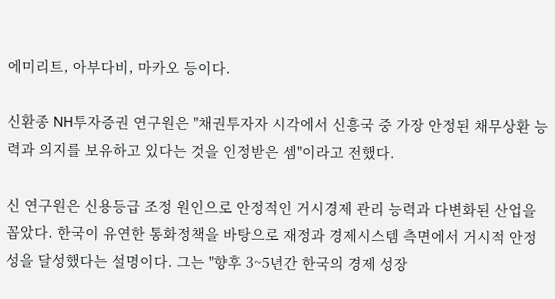에미리트, 아부다비, 마카오 등이다.

신환종 NH투자증권 연구원은 "채권투자자 시각에서 신흥국 중 가장 안정된 채무상환 능력과 의지를 보유하고 있다는 것을 인정받은 셈"이라고 전했다.

신 연구원은 신용등급 조정 원인으로 안정적인 거시경제 관리 능력과 다변화된 산업을 꼽았다. 한국이 유연한 통화정책을 바탕으로 재정과 경제시스템 측면에서 거시적 안정성을 달성했다는 설명이다. 그는 "향후 3~5년간 한국의 경제 성장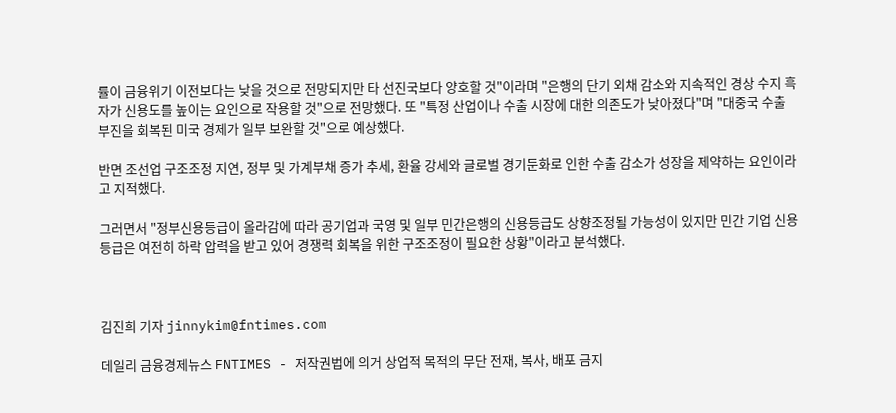률이 금융위기 이전보다는 낮을 것으로 전망되지만 타 선진국보다 양호할 것"이라며 "은행의 단기 외채 감소와 지속적인 경상 수지 흑자가 신용도를 높이는 요인으로 작용할 것"으로 전망했다. 또 "특정 산업이나 수출 시장에 대한 의존도가 낮아졌다"며 "대중국 수출 부진을 회복된 미국 경제가 일부 보완할 것"으로 예상했다.

반면 조선업 구조조정 지연, 정부 및 가계부채 증가 추세, 환율 강세와 글로벌 경기둔화로 인한 수출 감소가 성장을 제약하는 요인이라고 지적했다.

그러면서 "정부신용등급이 올라감에 따라 공기업과 국영 및 일부 민간은행의 신용등급도 상향조정될 가능성이 있지만 민간 기업 신용등급은 여전히 하락 압력을 받고 있어 경쟁력 회복을 위한 구조조정이 필요한 상황"이라고 분석했다.



김진희 기자 jinnykim@fntimes.com

데일리 금융경제뉴스 FNTIMES - 저작권법에 의거 상업적 목적의 무단 전재, 복사, 배포 금지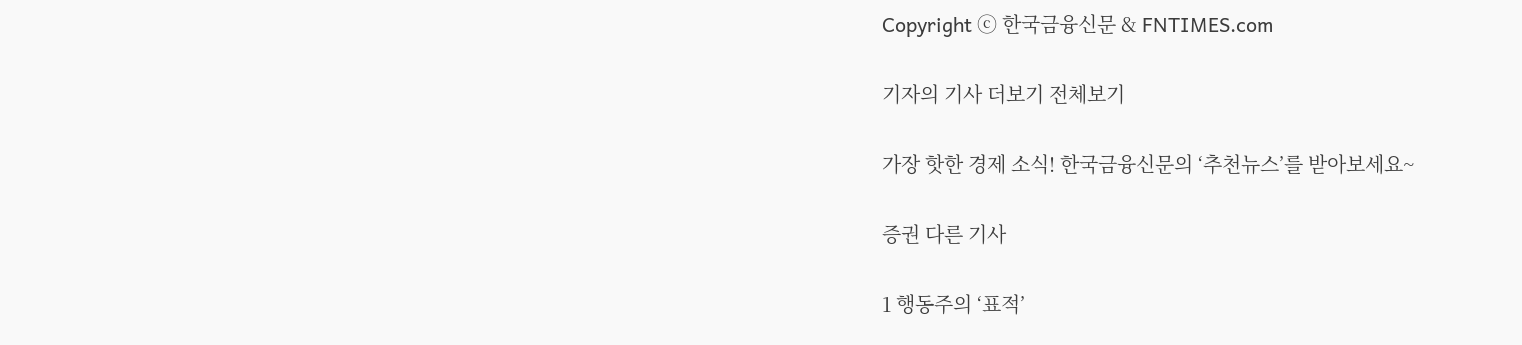Copyright ⓒ 한국금융신문 & FNTIMES.com

기자의 기사 더보기 전체보기

가장 핫한 경제 소식! 한국금융신문의 ‘추천뉴스’를 받아보세요~

증권 다른 기사

1 행동주의 ‘표적’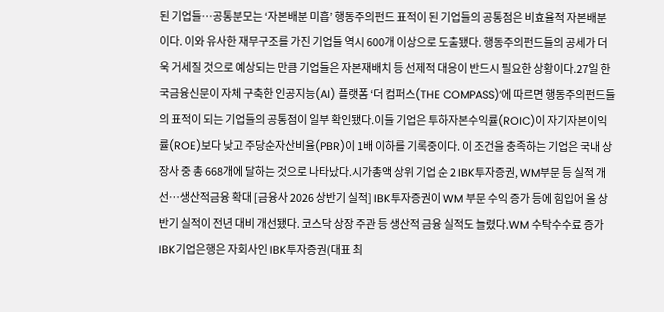된 기업들…공통분모는 ‘자본배분 미흡’ 행동주의펀드 표적이 된 기업들의 공통점은 비효율적 자본배분이다. 이와 유사한 재무구조를 가진 기업들 역시 600개 이상으로 도출됐다. 행동주의펀드들의 공세가 더욱 거세질 것으로 예상되는 만큼 기업들은 자본재배치 등 선제적 대응이 반드시 필요한 상황이다.27일 한국금융신문이 자체 구축한 인공지능(AI) 플랫폼 ‘더 컴퍼스(THE COMPASS)’에 따르면 행동주의펀드들의 표적이 되는 기업들의 공통점이 일부 확인됐다.이들 기업은 투하자본수익률(ROIC)이 자기자본이익률(ROE)보다 낮고 주당순자산비율(PBR)이 1배 이하를 기록중이다. 이 조건을 충족하는 기업은 국내 상장사 중 총 668개에 달하는 것으로 나타났다.시가총액 상위 기업 순 2 IBK투자증권, WM부문 등 실적 개선…생산적금융 확대 [금융사 2026 상반기 실적] IBK투자증권이 WM 부문 수익 증가 등에 힘입어 올 상반기 실적이 전년 대비 개선됐다. 코스닥 상장 주관 등 생산적 금융 실적도 늘렸다.WM 수탁수수료 증가IBK기업은행은 자회사인 IBK투자증권(대표 최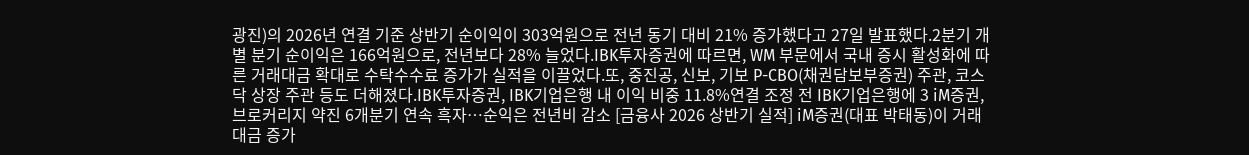광진)의 2026년 연결 기준 상반기 순이익이 303억원으로 전년 동기 대비 21% 증가했다고 27일 발표했다.2분기 개별 분기 순이익은 166억원으로, 전년보다 28% 늘었다.IBK투자증권에 따르면, WM 부문에서 국내 증시 활성화에 따른 거래대금 확대로 수탁수수료 증가가 실적을 이끌었다.또, 중진공, 신보, 기보 P-CBO(채권담보부증권) 주관, 코스닥 상장 주관 등도 더해졌다.IBK투자증권, IBK기업은행 내 이익 비중 11.8%연결 조정 전 IBK기업은행에 3 iM증권, 브로커리지 약진 6개분기 연속 흑자…순익은 전년비 감소 [금융사 2026 상반기 실적] iM증권(대표 박태동)이 거래대금 증가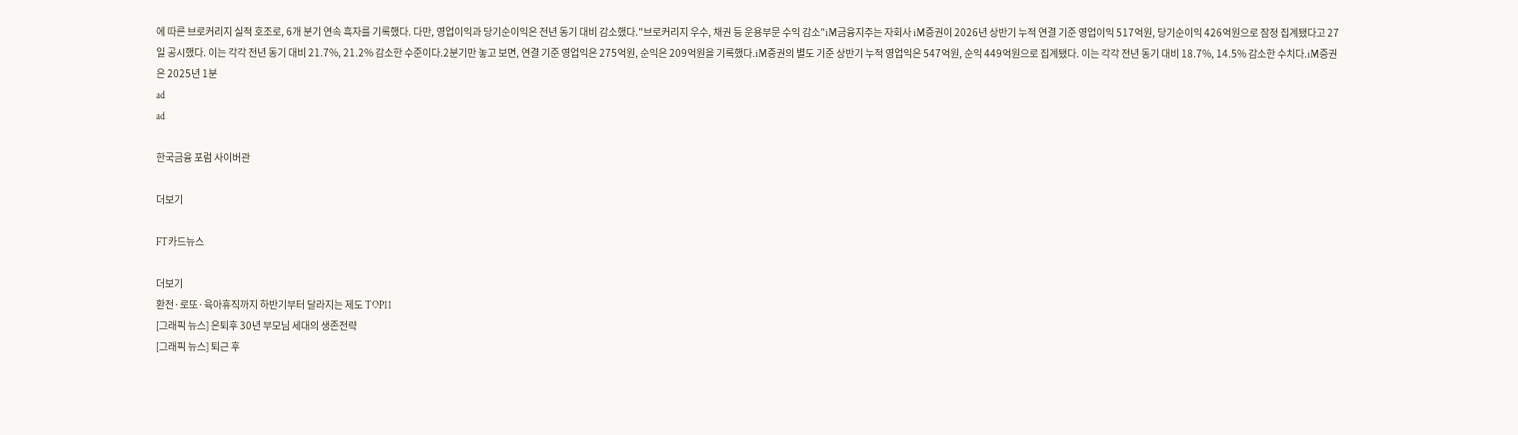에 따른 브로커리지 실적 호조로, 6개 분기 연속 흑자를 기록했다. 다만, 영업이익과 당기순이익은 전년 동기 대비 감소했다."브로커리지 우수, 채권 등 운용부문 수익 감소"iM금융지주는 자회사 iM증권이 2026년 상반기 누적 연결 기준 영업이익 517억원, 당기순이익 426억원으로 잠정 집계됐다고 27일 공시했다. 이는 각각 전년 동기 대비 21.7%, 21.2% 감소한 수준이다.2분기만 놓고 보면, 연결 기준 영업익은 275억원, 순익은 209억원을 기록했다.iM증권의 별도 기준 상반기 누적 영업익은 547억원, 순익 449억원으로 집계됐다. 이는 각각 전년 동기 대비 18.7%, 14.5% 감소한 수치다.iM증권은 2025년 1분
ad
ad

한국금융 포럼 사이버관

더보기

FT카드뉴스

더보기
환전·로또·육아휴직까지 하반기부터 달라지는 제도 TOP11
[그래픽 뉴스] 은퇴후 30년 부모님 세대의 생존전략
[그래픽 뉴스] 퇴근 후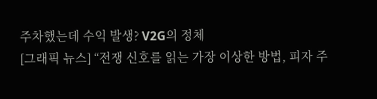주차했는데 수익 발생? V2G의 정체
[그래픽 뉴스] “전쟁 신호를 읽는 가장 이상한 방법, 피자 주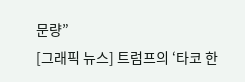문량”
[그래픽 뉴스] 트럼프의 ‘타코 한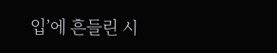입’에 흔들린 시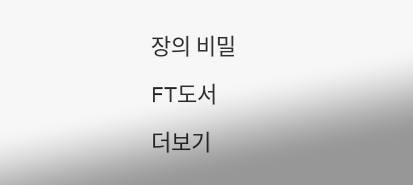장의 비밀

FT도서

더보기